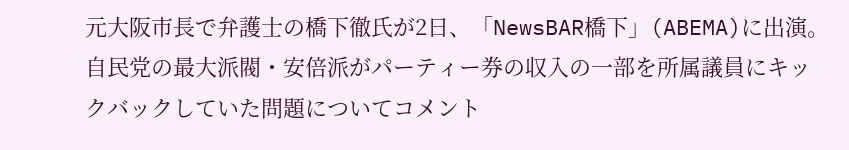元大阪市長で弁護士の橋下徹氏が2日、「NewsBAR橋下」(ABEMA)に出演。自民党の最大派閥・安倍派がパーティー券の収入の一部を所属議員にキックバックしていた問題についてコメント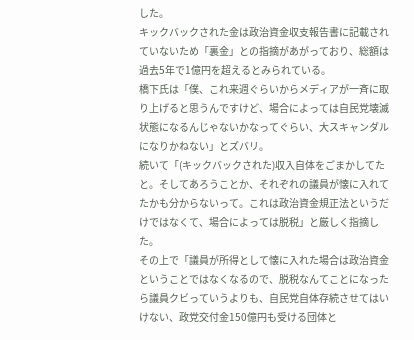した。
キックバックされた金は政治資金収支報告書に記載されていないため「裏金」との指摘があがっており、総額は過去5年で1億円を超えるとみられている。
橋下氏は「僕、これ来週ぐらいからメディアが一斉に取り上げると思うんですけど、場合によっては自民党壊滅状態になるんじゃないかなってぐらい、大スキャンダルになりかねない」とズバリ。
続いて「(キックバックされた)収入自体をごまかしてたと。そしてあろうことか、それぞれの議員が懐に入れてたかも分からないって。これは政治資金規正法というだけではなくて、場合によっては脱税」と厳しく指摘した。
その上で「議員が所得として懐に入れた場合は政治資金ということではなくなるので、脱税なんてことになったら議員クビっていうよりも、自民党自体存続させてはいけない、政党交付金150億円も受ける団体と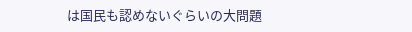は国民も認めないぐらいの大問題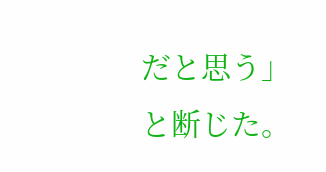だと思う」と断じた。